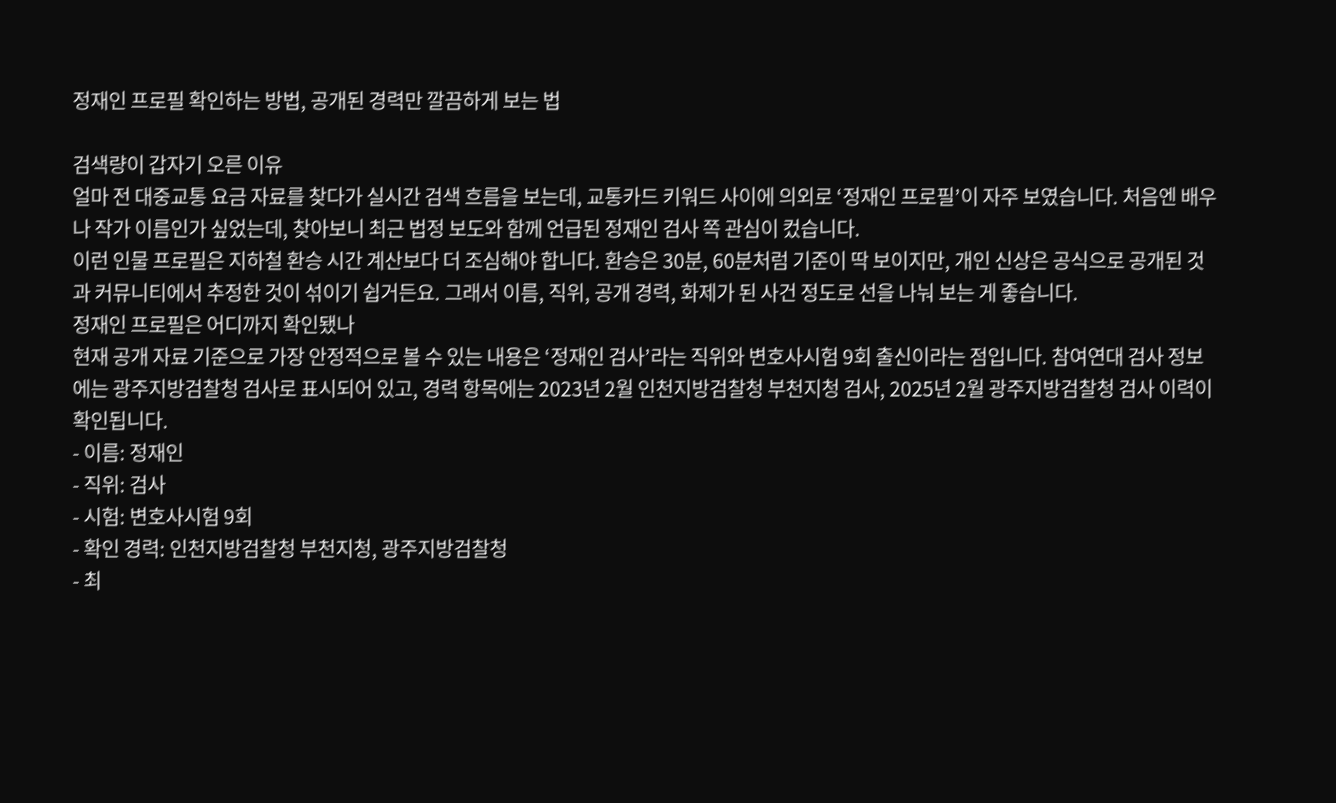정재인 프로필 확인하는 방법, 공개된 경력만 깔끔하게 보는 법

검색량이 갑자기 오른 이유
얼마 전 대중교통 요금 자료를 찾다가 실시간 검색 흐름을 보는데, 교통카드 키워드 사이에 의외로 ‘정재인 프로필’이 자주 보였습니다. 처음엔 배우나 작가 이름인가 싶었는데, 찾아보니 최근 법정 보도와 함께 언급된 정재인 검사 쪽 관심이 컸습니다.
이런 인물 프로필은 지하철 환승 시간 계산보다 더 조심해야 합니다. 환승은 30분, 60분처럼 기준이 딱 보이지만, 개인 신상은 공식으로 공개된 것과 커뮤니티에서 추정한 것이 섞이기 쉽거든요. 그래서 이름, 직위, 공개 경력, 화제가 된 사건 정도로 선을 나눠 보는 게 좋습니다.
정재인 프로필은 어디까지 확인됐나
현재 공개 자료 기준으로 가장 안정적으로 볼 수 있는 내용은 ‘정재인 검사’라는 직위와 변호사시험 9회 출신이라는 점입니다. 참여연대 검사 정보에는 광주지방검찰청 검사로 표시되어 있고, 경력 항목에는 2023년 2월 인천지방검찰청 부천지청 검사, 2025년 2월 광주지방검찰청 검사 이력이 확인됩니다.
- 이름: 정재인
- 직위: 검사
- 시험: 변호사시험 9회
- 확인 경력: 인천지방검찰청 부천지청, 광주지방검찰청
- 최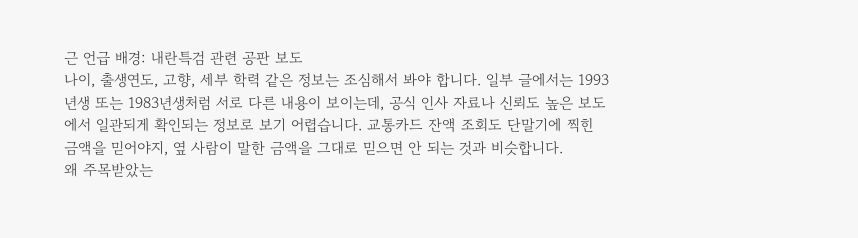근 언급 배경: 내란특검 관련 공판 보도
나이, 출생연도, 고향, 세부 학력 같은 정보는 조심해서 봐야 합니다. 일부 글에서는 1993년생 또는 1983년생처럼 서로 다른 내용이 보이는데, 공식 인사 자료나 신뢰도 높은 보도에서 일관되게 확인되는 정보로 보기 어렵습니다. 교통카드 잔액 조회도 단말기에 찍힌 금액을 믿어야지, 옆 사람이 말한 금액을 그대로 믿으면 안 되는 것과 비슷합니다.
왜 주목받았는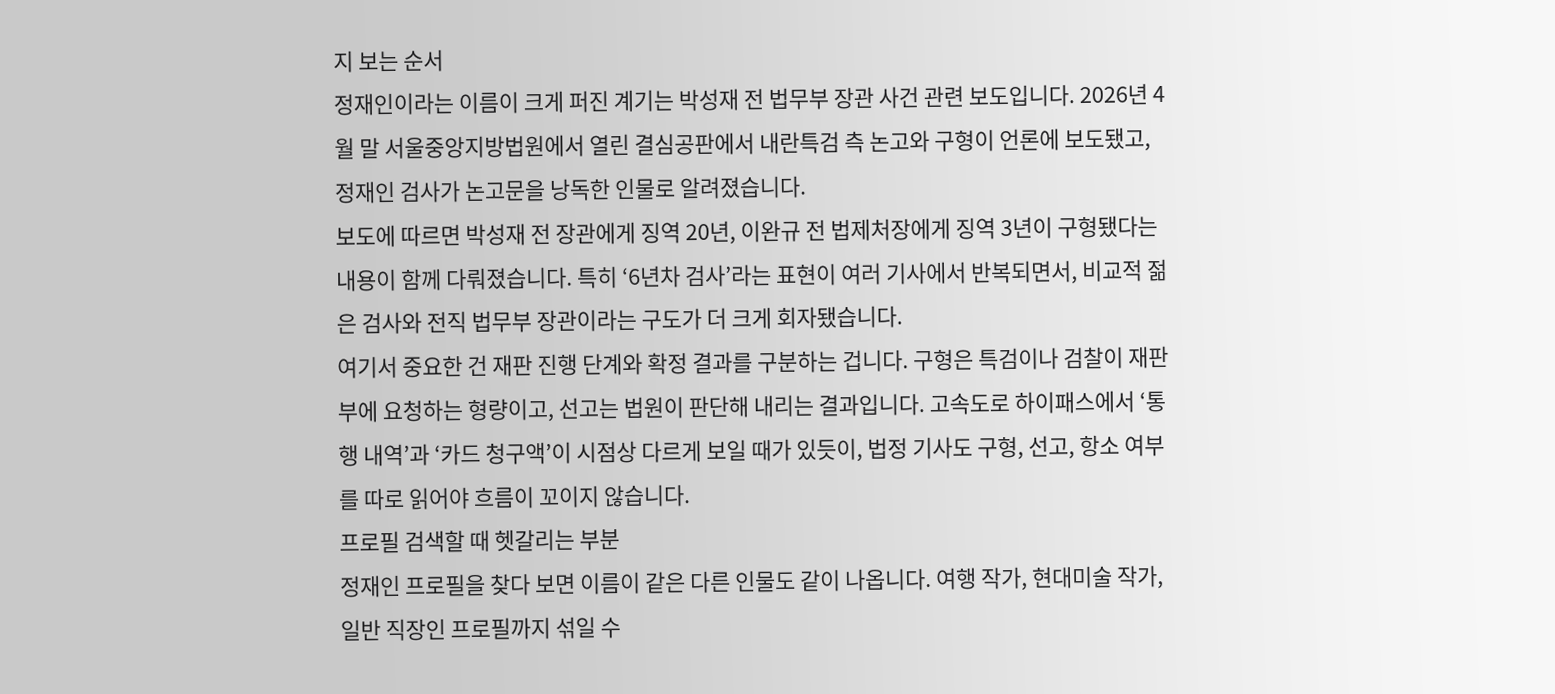지 보는 순서
정재인이라는 이름이 크게 퍼진 계기는 박성재 전 법무부 장관 사건 관련 보도입니다. 2026년 4월 말 서울중앙지방법원에서 열린 결심공판에서 내란특검 측 논고와 구형이 언론에 보도됐고, 정재인 검사가 논고문을 낭독한 인물로 알려졌습니다.
보도에 따르면 박성재 전 장관에게 징역 20년, 이완규 전 법제처장에게 징역 3년이 구형됐다는 내용이 함께 다뤄졌습니다. 특히 ‘6년차 검사’라는 표현이 여러 기사에서 반복되면서, 비교적 젊은 검사와 전직 법무부 장관이라는 구도가 더 크게 회자됐습니다.
여기서 중요한 건 재판 진행 단계와 확정 결과를 구분하는 겁니다. 구형은 특검이나 검찰이 재판부에 요청하는 형량이고, 선고는 법원이 판단해 내리는 결과입니다. 고속도로 하이패스에서 ‘통행 내역’과 ‘카드 청구액’이 시점상 다르게 보일 때가 있듯이, 법정 기사도 구형, 선고, 항소 여부를 따로 읽어야 흐름이 꼬이지 않습니다.
프로필 검색할 때 헷갈리는 부분
정재인 프로필을 찾다 보면 이름이 같은 다른 인물도 같이 나옵니다. 여행 작가, 현대미술 작가, 일반 직장인 프로필까지 섞일 수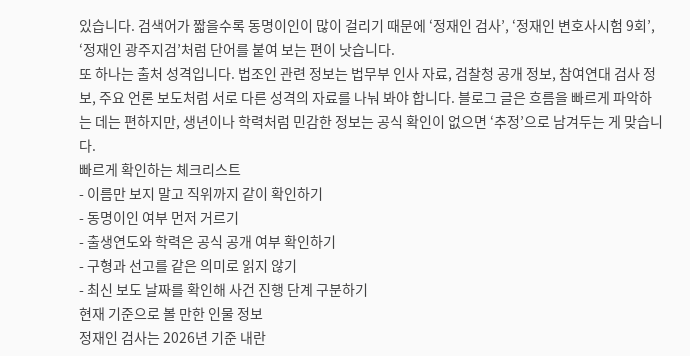있습니다. 검색어가 짧을수록 동명이인이 많이 걸리기 때문에 ‘정재인 검사’, ‘정재인 변호사시험 9회’, ‘정재인 광주지검’처럼 단어를 붙여 보는 편이 낫습니다.
또 하나는 출처 성격입니다. 법조인 관련 정보는 법무부 인사 자료, 검찰청 공개 정보, 참여연대 검사 정보, 주요 언론 보도처럼 서로 다른 성격의 자료를 나눠 봐야 합니다. 블로그 글은 흐름을 빠르게 파악하는 데는 편하지만, 생년이나 학력처럼 민감한 정보는 공식 확인이 없으면 ‘추정’으로 남겨두는 게 맞습니다.
빠르게 확인하는 체크리스트
- 이름만 보지 말고 직위까지 같이 확인하기
- 동명이인 여부 먼저 거르기
- 출생연도와 학력은 공식 공개 여부 확인하기
- 구형과 선고를 같은 의미로 읽지 않기
- 최신 보도 날짜를 확인해 사건 진행 단계 구분하기
현재 기준으로 볼 만한 인물 정보
정재인 검사는 2026년 기준 내란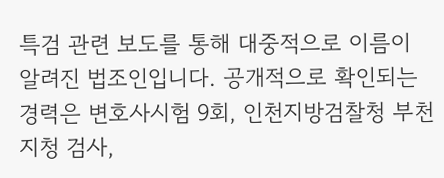특검 관련 보도를 통해 대중적으로 이름이 알려진 법조인입니다. 공개적으로 확인되는 경력은 변호사시험 9회, 인천지방검찰청 부천지청 검사,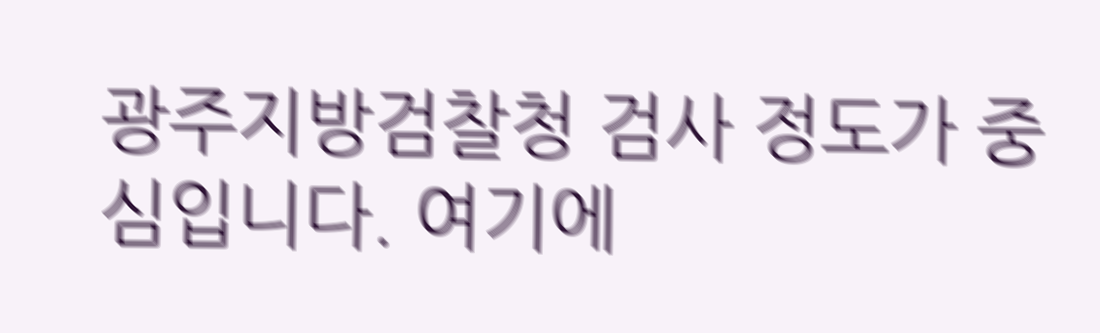광주지방검찰청 검사 정도가 중심입니다. 여기에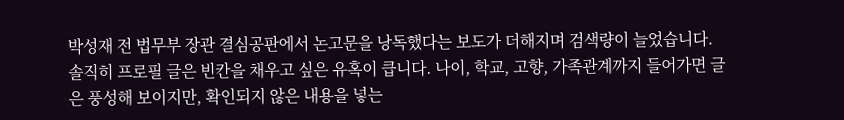박성재 전 법무부 장관 결심공판에서 논고문을 낭독했다는 보도가 더해지며 검색량이 늘었습니다.
솔직히 프로필 글은 빈칸을 채우고 싶은 유혹이 큽니다. 나이, 학교, 고향, 가족관계까지 들어가면 글은 풍성해 보이지만, 확인되지 않은 내용을 넣는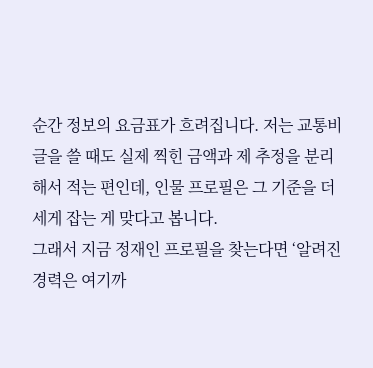순간 정보의 요금표가 흐려집니다. 저는 교통비 글을 쓸 때도 실제 찍힌 금액과 제 추정을 분리해서 적는 편인데, 인물 프로필은 그 기준을 더 세게 잡는 게 맞다고 봅니다.
그래서 지금 정재인 프로필을 찾는다면 ‘알려진 경력은 여기까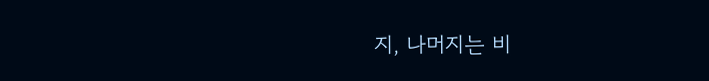지, 나머지는 비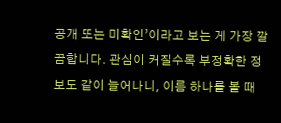공개 또는 미확인’이라고 보는 게 가장 깔끔합니다. 관심이 커질수록 부정확한 정보도 같이 늘어나니, 이름 하나를 볼 때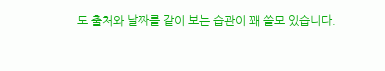도 출처와 날짜를 같이 보는 습관이 꽤 쓸모 있습니다.